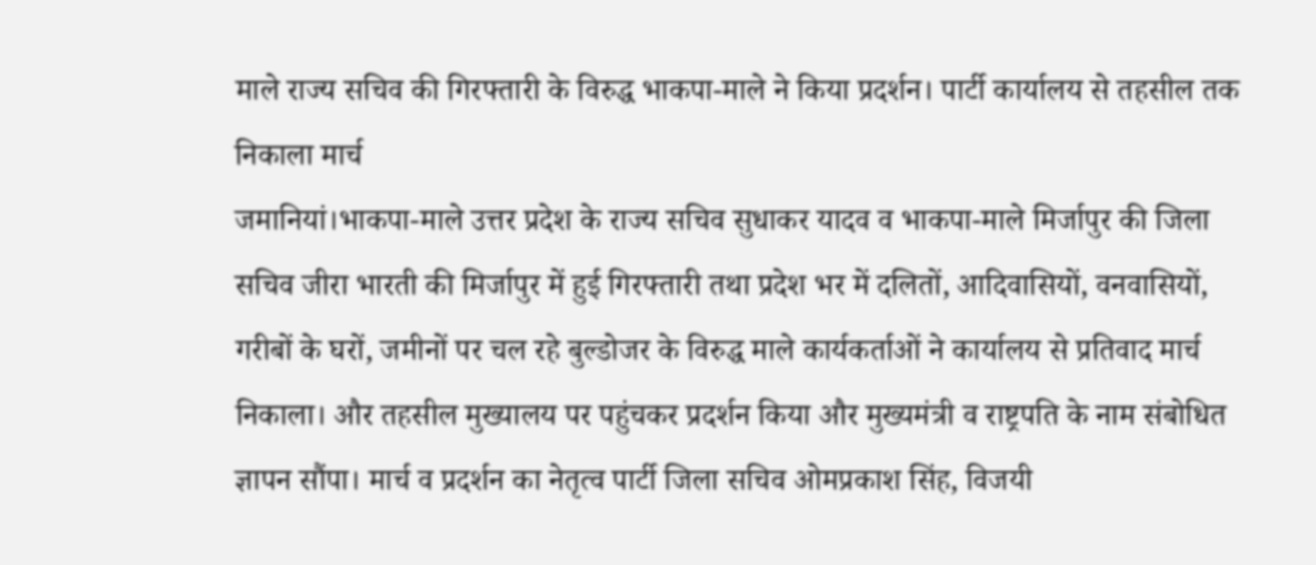माले राज्य सचिव की गिरफ्तारी के विरुद्ध भाकपा-माले ने किया प्रदर्शन। पार्टी कार्यालय से तहसील तक निकाला मार्च
जमानियां।भाकपा-माले उत्तर प्रदेश के राज्य सचिव सुधाकर यादव व भाकपा-माले मिर्जापुर की जिला सचिव जीरा भारती की मिर्जापुर में हुई गिरफ्तारी तथा प्रदेश भर में दलितों, आदिवासियों, वनवासियों, गरीबों के घरों, जमीनों पर चल रहे बुल्डोजर के विरुद्ध माले कार्यकर्ताओं ने कार्यालय से प्रतिवाद मार्च निकाला। और तहसील मुख्यालय पर पहुंचकर प्रदर्शन किया और मुख्यमंत्री व राष्ट्रपति के नाम संबोधित ज्ञापन सौंपा। मार्च व प्रदर्शन का नेतृत्व पार्टी जिला सचिव ओमप्रकाश सिंह, विजयी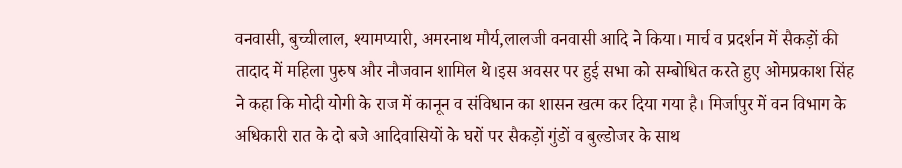वनवासी, बुच्चीलाल, श्यामप्यारी, अमरनाथ मौर्य,लालजी वनवासी आदि ने किया। मार्च व प्रदर्शन में सैकड़ों की तादाद में महिला पुरुष और नौजवान शामिल थे।इस अवसर पर हुई सभा को सम्बोधित करते हुए ओमप्रकाश सिंह ने कहा कि मोदी योगी के राज में कानून व संविधान का शासन खत्म कर दिया गया है। मिर्जापुर में वन विभाग के अधिकारी रात के दो बजे आदिवासियों के घरों पर सैकड़ों गुंडों व बुल्डोजर के साथ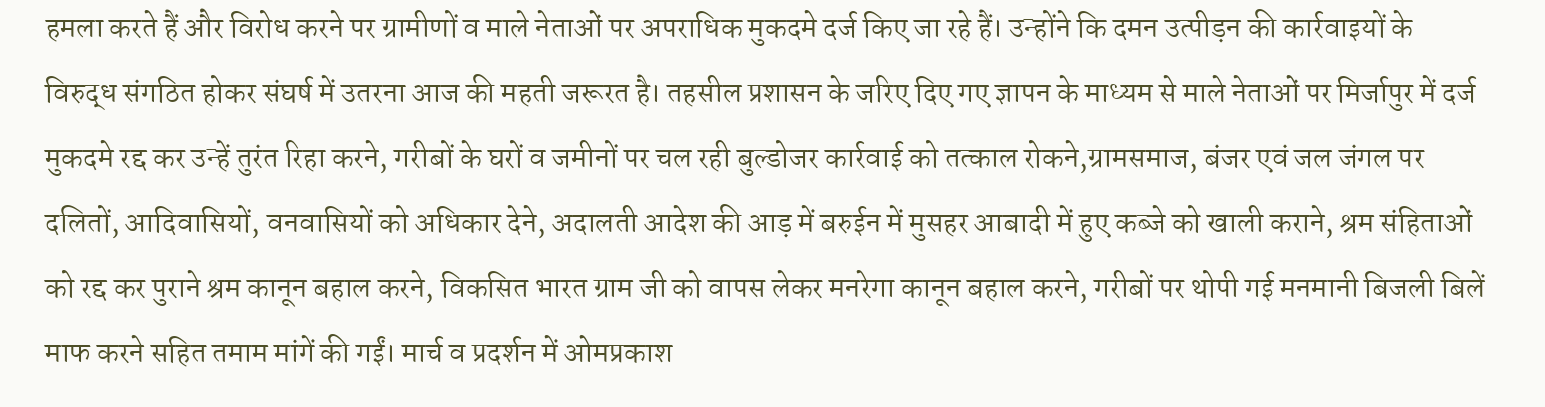हमला करते हैं और विरोध करने पर ग्रामीणों व माले नेताओं पर अपराधिक मुकदमे दर्ज किए जा रहे हैं। उन्होंने कि दमन उत्पीड़न की कार्रवाइयों के विरुद्ध संगठित होकर संघर्ष में उतरना आज की महती जरूरत है। तहसील प्रशासन के जरिए दिए गए ज्ञापन के माध्यम से माले नेताओं पर मिर्जापुर में दर्ज मुकदमे रद्द कर उन्हें तुरंत रिहा करने, गरीबों के घरों व जमीनों पर चल रही बुल्डोजर कार्रवाई को तत्काल रोकने,ग्रामसमाज, बंजर एवं जल जंगल पर दलितों, आदिवासियों, वनवासियों को अधिकार देने, अदालती आदेश की आड़ में बरुईन में मुसहर आबादी में हुए कब्जे को खाली कराने, श्रम संहिताओं को रद्द कर पुराने श्रम कानून बहाल करने, विकसित भारत ग्राम जी को वापस लेकर मनरेगा कानून बहाल करने, गरीबों पर थोपी गई मनमानी बिजली बिलें माफ करने सहित तमाम मांगें की गईं। मार्च व प्रदर्शन में ओमप्रकाश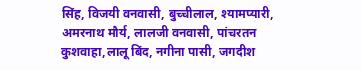सिंह, विजयी वनवासी, बुच्चीलाल, श्यामप्यारी, अमरनाथ मौर्य, लालजी वनवासी, पांचरतन कुशवाहा,लालू बिंद, नगीना पासी, जगदीश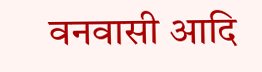वनवासी आदि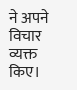ने अपने विचार व्यक्त किए।